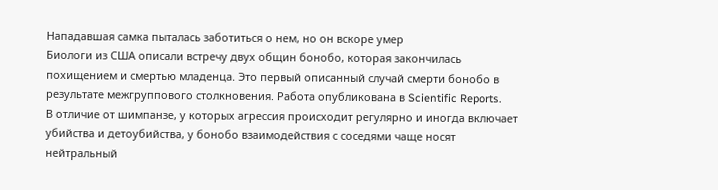Нападавшая самка пыталась заботиться о нем, но он вскоре умер
Биологи из США описали встречу двух общин бонобо, которая закончилась похищением и смертью младенца. Это первый описанный случай смерти бонобо в результате межгруппового столкновения. Работа опубликована в Scientific Reports.
В отличие от шимпанзе, у которых агрессия происходит регулярно и иногда включает убийства и детоубийства, у бонобо взаимодействия с соседями чаще носят нейтральный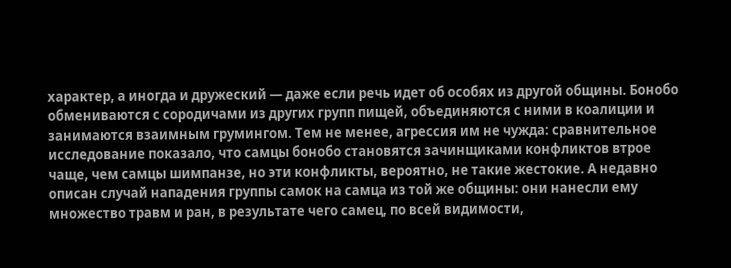характер, а иногда и дружеский — даже если речь идет об особях из другой общины. Бонобо обмениваются с сородичами из других групп пищей, объединяются с ними в коалиции и занимаются взаимным грумингом. Тем не менее, агрессия им не чужда: сравнительное исследование показало, что самцы бонобо становятся зачинщиками конфликтов втрое чаще, чем самцы шимпанзе, но эти конфликты, вероятно, не такие жестокие. А недавно описан случай нападения группы самок на самца из той же общины: они нанесли ему множество травм и ран, в результате чего самец, по всей видимости,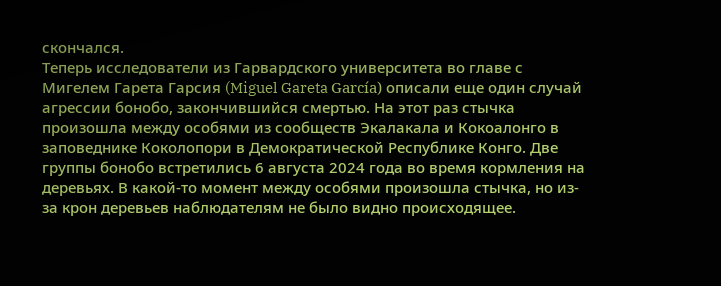скончался.
Теперь исследователи из Гарвардского университета во главе с Мигелем Гарета Гарсия (Miguel Gareta García) описали еще один случай агрессии бонобо, закончившийся смертью. На этот раз стычка произошла между особями из сообществ Экалакала и Кокоалонго в заповеднике Коколопори в Демократической Республике Конго. Две группы бонобо встретились 6 августа 2024 года во время кормления на деревьях. В какой-то момент между особями произошла стычка, но из-за крон деревьев наблюдателям не было видно происходящее.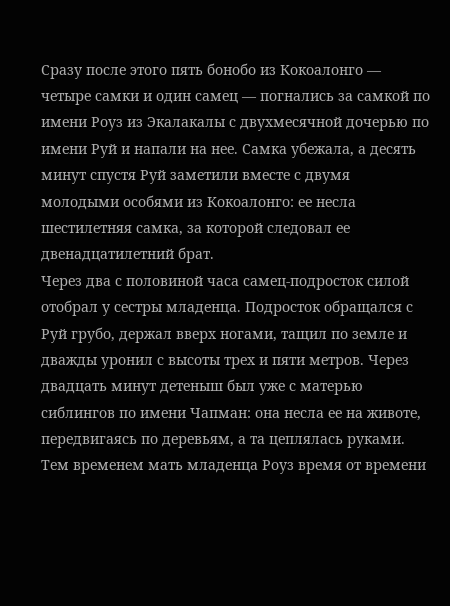Сразу после этого пять бонобо из Кокоалонго — четыре самки и один самец — погнались за самкой по имени Роуз из Экалакалы с двухмесячной дочерью по имени Руй и напали на нее. Самка убежала, а десять минут спустя Руй заметили вместе с двумя молодыми особями из Кокоалонго: ее несла шестилетняя самка, за которой следовал ее двенадцатилетний брат.
Через два с половиной часа самец-подросток силой отобрал у сестры младенца. Подросток обращался с Руй грубо, держал вверх ногами, тащил по земле и дважды уронил с высоты трех и пяти метров. Через двадцать минут детеныш был уже с матерью сиблингов по имени Чапман: она несла ее на животе, передвигаясь по деревьям, а та цеплялась руками. Тем временем мать младенца Роуз время от времени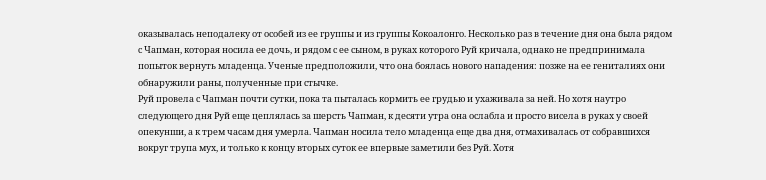оказывалась неподалеку от особей из ее группы и из группы Кокоалонго. Несколько раз в течение дня она была рядом с Чапман, которая носила ее дочь, и рядом с ее сыном, в руках которого Руй кричала, однако не предпринимала попыток вернуть младенца. Ученые предположили, что она боялась нового нападения: позже на ее гениталиях они обнаружили раны, полученные при стычке.
Руй провела с Чапман почти сутки, пока та пыталась кормить ее грудью и ухаживала за ней. Но хотя наутро следующего дня Руй еще цеплялась за шерсть Чапман, к десяти утра она ослабла и просто висела в руках у своей опекунши, а к трем часам дня умерла. Чапман носила тело младенца еще два дня, отмахивалась от собравшихся вокруг трупа мух, и только к концу вторых суток ее впервые заметили без Руй. Хотя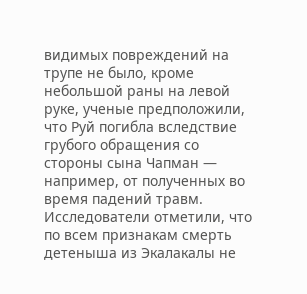видимых повреждений на трупе не было, кроме небольшой раны на левой руке, ученые предположили, что Руй погибла вследствие грубого обращения со стороны сына Чапман — например, от полученных во время падений травм.
Исследователи отметили, что по всем признакам смерть детеныша из Экалакалы не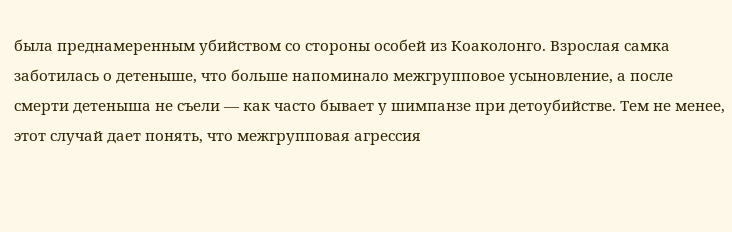была преднамеренным убийством со стороны особей из Коаколонго. Взрослая самка заботилась о детеныше, что больше напоминало межгрупповое усыновление, а после смерти детеныша не съели — как часто бывает у шимпанзе при детоубийстве. Тем не менее, этот случай дает понять, что межгрупповая агрессия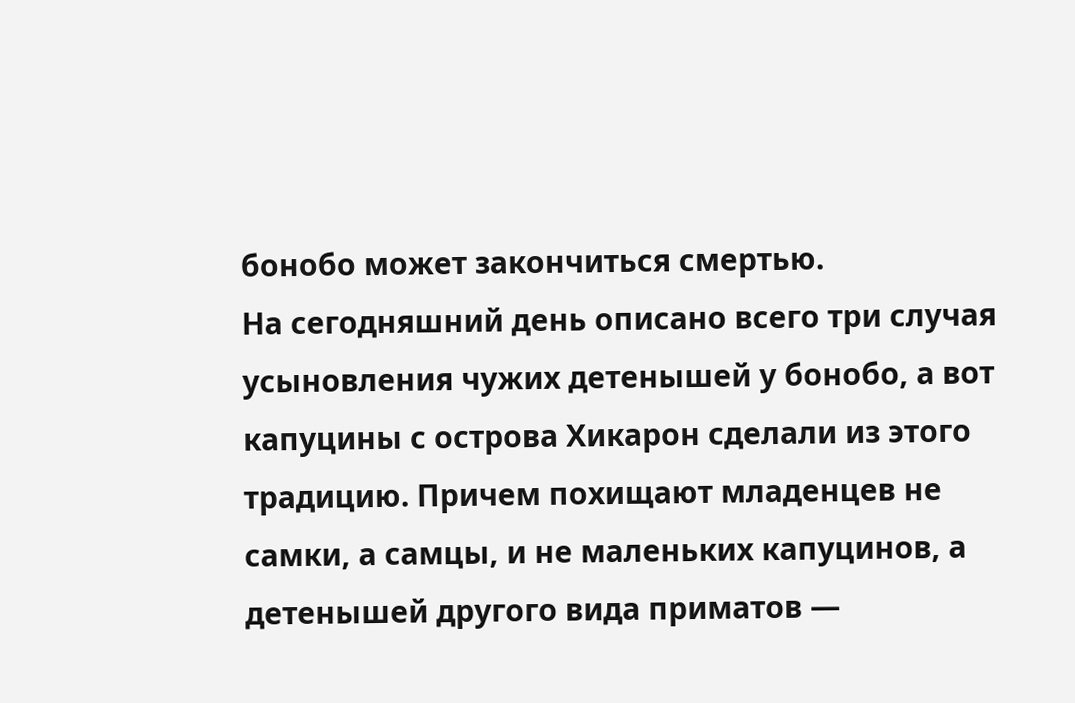бонобо может закончиться смертью.
На сегодняшний день описано всего три случая усыновления чужих детенышей у бонобо, а вот капуцины с острова Хикарон сделали из этого традицию. Причем похищают младенцев не самки, а самцы, и не маленьких капуцинов, а детенышей другого вида приматов —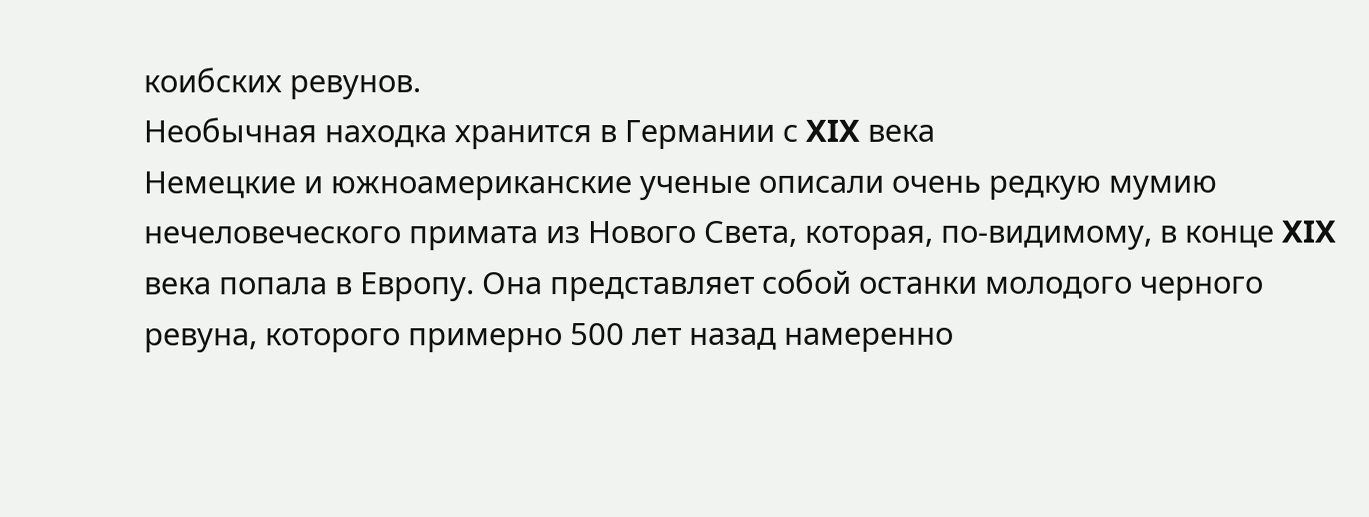коибских ревунов.
Необычная находка хранится в Германии с XIX века
Немецкие и южноамериканские ученые описали очень редкую мумию нечеловеческого примата из Нового Света, которая, по-видимому, в конце XIX века попала в Европу. Она представляет собой останки молодого черного ревуна, которого примерно 500 лет назад намеренно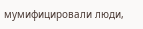мумифицировали люди,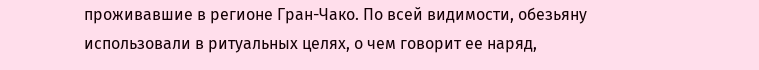проживавшие в регионе Гран-Чако. По всей видимости, обезьяну использовали в ритуальных целях, о чем говорит ее наряд,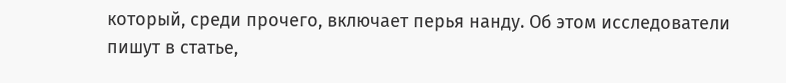который, среди прочего, включает перья нанду. Об этом исследователи пишут в статье,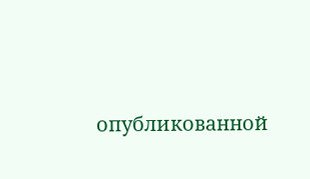опубликованной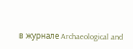в журнале Archaeological and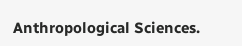Anthropological Sciences.